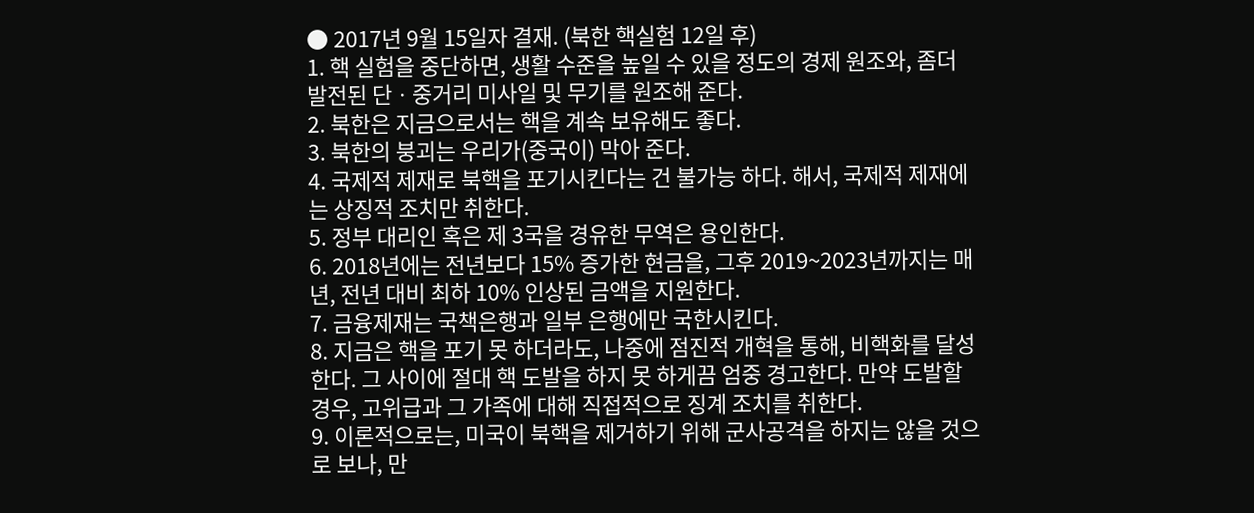● 2017년 9월 15일자 결재. (북한 핵실험 12일 후)
1. 핵 실험을 중단하면, 생활 수준을 높일 수 있을 정도의 경제 원조와, 좀더 발전된 단ㆍ중거리 미사일 및 무기를 원조해 준다.
2. 북한은 지금으로서는 핵을 계속 보유해도 좋다.
3. 북한의 붕괴는 우리가(중국이) 막아 준다.
4. 국제적 제재로 북핵을 포기시킨다는 건 불가능 하다. 해서, 국제적 제재에는 상징적 조치만 취한다.
5. 정부 대리인 혹은 제 3국을 경유한 무역은 용인한다.
6. 2018년에는 전년보다 15% 증가한 현금을, 그후 2019~2023년까지는 매년, 전년 대비 최하 10% 인상된 금액을 지원한다.
7. 금융제재는 국책은행과 일부 은행에만 국한시킨다.
8. 지금은 핵을 포기 못 하더라도, 나중에 점진적 개혁을 통해, 비핵화를 달성한다. 그 사이에 절대 핵 도발을 하지 못 하게끔 엄중 경고한다. 만약 도발할 경우, 고위급과 그 가족에 대해 직접적으로 징계 조치를 취한다.
9. 이론적으로는, 미국이 북핵을 제거하기 위해 군사공격을 하지는 않을 것으로 보나, 만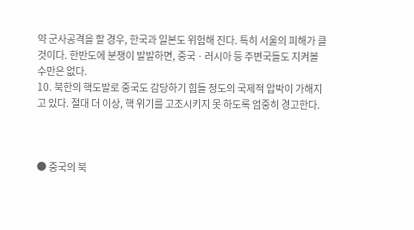약 군사공격을 할 경우, 한국과 일본도 위험해 진다. 특히 서울의 피해가 클 것이다. 한반도에 분쟁이 발발하면, 중국ㆍ러시아 등 주변국들도 지켜볼 수만은 없다.
10. 북한의 핵도발로 중국도 감당하기 힘들 정도의 국제적 압박이 가해지고 있다. 절대 더 이상, 핵 위기를 고조시키지 못 하도록 엄중히 경고한다.



● 중국의 북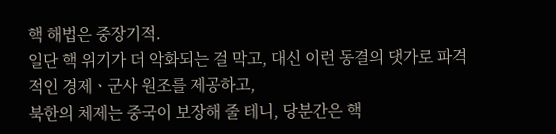핵 해법은 중장기적.
일단 핵 위기가 더 악화되는 걸 막고, 대신 이런 동결의 댓가로 파격적인 경제ㆍ군사 원조를 제공하고,
북한의 체제는 중국이 보장해 줄 테니, 당분간은 핵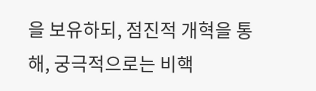을 보유하되, 점진적 개혁을 통해, 궁극적으로는 비핵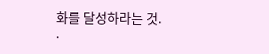화를 달성하라는 것.
.